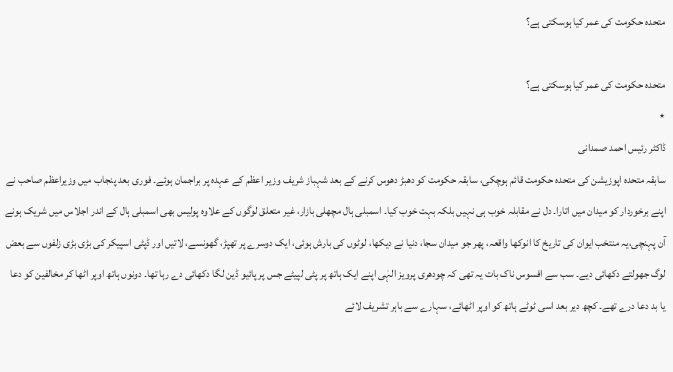متحدہ حکومت کی عمر کیا ہوسکتی ہے؟

متحدہ حکومت کی عمر کیا ہوسکتی ہے؟
٭
ڈاکٹر رئیس احمد صمدانی
سابقہ متحدہ اپوزیشن کی متحدہ حکومت قائم ہوچکی، سابقہ حکومت کو دھبڑ دھوس کرنے کے بعد شہباز شریف وزیر اعظم کے عہدہ پر براجمان ہوئے۔ فوری بعد پنجاب میں وزیراعظم صاحب نے اپنے برخوردار کو میدان میں اتارا۔ دل نے مقابلہ خوب ہی نہیں بلکہ بہت خوب کیا۔ اسمبلی ہال مچھلی بازار، غیر متعلق لوگوں کے علاوہ پولیس بھی اسمبلی ہال کے اندر اجلاس میں شریک ہونے آن پہنچی،یہ منتخب ایوان کی تاریخ کا انوکھا واقعہ، پھر جو میدان سجا، دنیا نے دیکھا، لوٹوں کی بارش ہوئی، ایک دوسرے پر تھپڑ، گھونسے، لاتیں اور ڈپٹی اسپیکر کی بڑی بڑی زلفوں سے بعض لوگ جھولتے دکھائی دیے۔ سب سے افسوس ناک بات یہ تھی کہ چودھری پرویز الہٰی اپنے ایک ہاتھ پر پٹی لپیٹے جس پر پائیو ڈین لگا دکھائی دے رہا تھا۔ دونوں ہاتھ اوپر اٹھا کر مخالفین کو دعا یا بد دعا درے تھے۔ کچھ دیر بعد اسی ٹوٹے ہاتھ کو اوپر اٹھائے، سہارے سے باہر تشریف لائے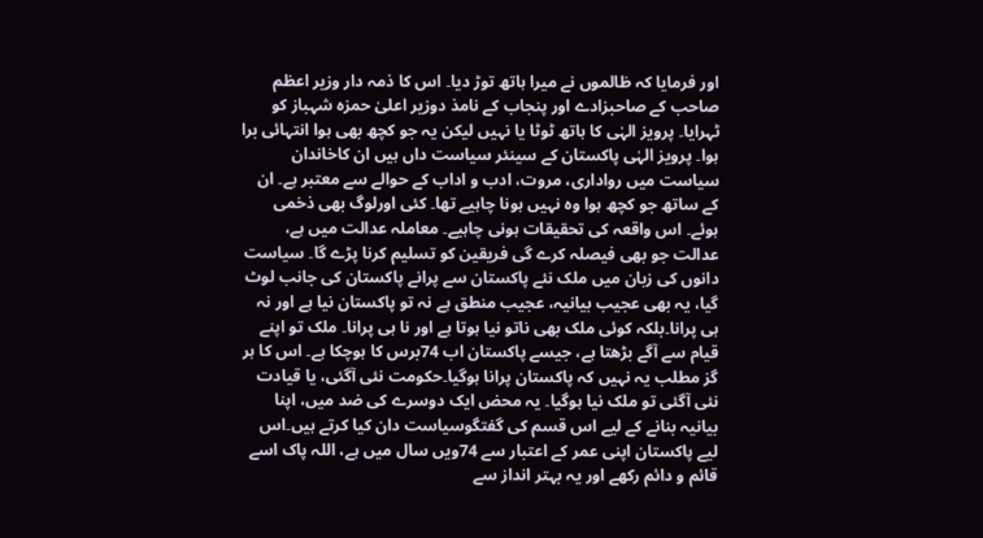اور فرمایا کہ ظالموں نے میرا ہاتھ توڑ دیا۔ اس کا ذمہ دار وزیر اعظم صاحب کے صاحبزادے اور پنجاب کے نامذ دوزیر اعلیٰ حمزہ شہباز کو ٹہرایا۔ پرویز الہٰی کا ہاتھ ٹوٹا یا نہیں لیکن یہ جو کچھ بھی ہوا انتہائی برا ہوا۔ پرویز الہٰی پاکستان کے سینئر سیاست داں ہیں ان کاخاندان سیاست میں رواداری، مروت، ادب و اداب کے حوالے سے معتبر ہے۔ ان کے ساتھ جو کچھ ہوا وہ نہیں ہونا چاہیے تھا۔ کئی اورلوگ بھی ذخمی ہوئے۔ اس واقعہ کی تحقیقات ہونی چاہیے۔ معاملہ عدالت میں ہے، عدالت جو بھی فیصلہ کرے گی فریقین کو تسلیم کرنا پڑے گا۔ سیاست دانوں کی زبان میں ملک نئے پاکستان سے پرانے پاکستان کی جانب لوٹ گیا، یہ بھی عجیب بیانیہ، عجیب منطق ہے نہ تو پاکستان نیا ہے اور نہ ہی پرانا۔بلکہ کوئی ملک بھی ناتو نیا ہوتا ہے اور نا ہی پرانا۔ ملک تو اپنے قیام سے آگے بڑھتا ہے، جیسے پاکستان اب 74برس کا ہوچکا ہے۔ اس کا ہر گز مطلب یہ نہیں کہ پاکستان پرانا ہوگیا۔حکومت نئی آگئی، یا قیادت نئی آگئی تو ملک نیا ہوگیا۔ یہ محض ایک دوسرے کی ضد میں، اپنا بیانیہ بنانے کے لیے اس قسم کی گفتگوسیاست دان کیا کرتے ہیں۔اس لیے پاکستان اپنی عمر کے اعتبار سے 74ویں سال میں ہے، اللہ پاک اسے قائم و دائم رکھے اور یہ بہتر انداز سے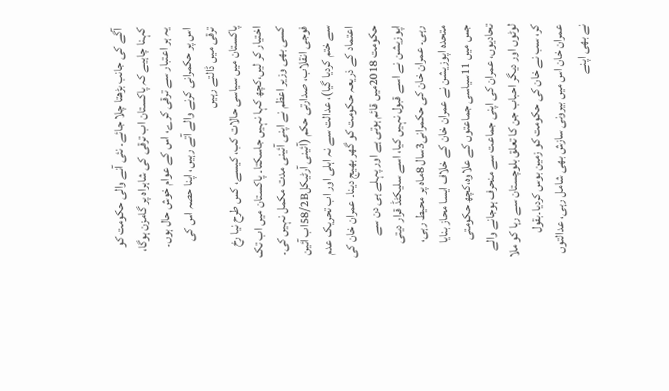آگے کی جانب بڑھتا چلا جائے۔ نئی آنے والی حکومت کو کہنا چاہیے کہ پاکستان اب ترقی کی شاہراہ پر گامزن ہوگا، یہ ہر اعتبار سے ترقی کرے، اس کے عوام خوش حال ہوں۔ اس پر حکمرانی کرنے والے آتے رہیں، اپنا حصہ اس کی ترقی میں ڈالتے رہیں
پاکستان میں سیاسی حالات کب، کیسے، کس طرح نیا رخ اختیار کر لیں،کچھ کہا نہیں جاسکتا۔ پاکستان میں اب تک کسی بھی وزیر اعظم نے اپنی آئینی مدت مکمل نہیں کی۔ فوجی انقلاب، صدارتی حکم (آئینی آرٹیکل58/2Bاب آئین سے ختم کردیا گیا)، عدالت سے نہ اہلی اور اب تحریک عدم اعتماد کے ذریعہ حکومت کو گھر بھیج دینا۔ عمران خان کی حکومت 2018میں قائم ہوتی ہے اور پہلے ہی دن سے اپوزیشن نے اسے قبول نہیں کیا، اسے سلیکٹڈ قرار دیتی رہی۔ عمران خان کی حکمرانی3سال 8ماہ پر محیط رہی، متحدہ اپوزیشن نے عمران خان کے خلاف ایسا محاز بنایا جس میں 11سیاسی جماعتوں کے علاوہ،کچھ حکومتی تحادیوں، عمران کی اپنی جماعت سے منحرف ہوجانے والے لوٹوں اور دیگر احباب جن کا تعلق بلوچستان سے رہا کو ملا کر، سب نے خان کی حکومت کو زمین بوس کردیا۔بقول عمران خان اس میں بیرونی سازش بھی شامل رہی، عدالتوں نے بھی اپنے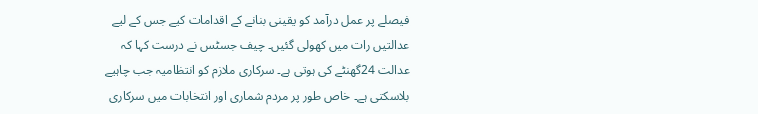فیصلے پر عمل درآمد کو یقینی بنانے کے اقدامات کیے جس کے لیے عدالتیں رات میں کھولی گئیں۔ چیف جسٹس نے درست کہا کہ عدالت 24گھنٹے کی ہوتی ہے۔ سرکاری ملازم کو انتظامیہ جب چاہیے بلاسکتی ہے۔ خاص طور پر مردم شماری اور انتخابات میں سرکاری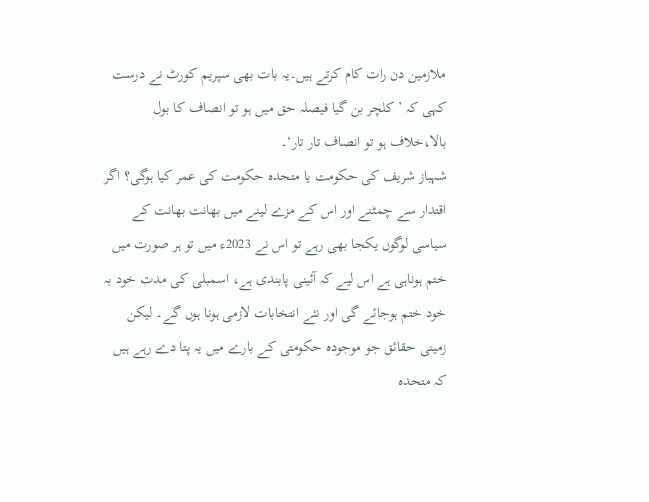ملازمین دن رات کام کرتے ہیں۔یہ بات بھی سپریم کورٹ نے درست کہی کہ ’کلچر بن گیا فیصلہ حق میں ہو تو انصاف کا بول بالا،خلاف ہو تو انصاف تار تار‘۔
شہباز شریف کی حکومت یا متحدہ حکومت کی عمر کیا ہوگی؟ اگر اقتدار سے چمٹنے اور اس کے مزے لینے میں بھانت بھانت کے سیاسی لوگوں یکجا بھی رہے تو اس نے 2023ء میں تو ہر صورت میں ختم ہوناہی ہے اس لیے کہ آئینی پابندی ہے، اسمبلی کی مدت خود بہ خود ختم ہوجائے گی اور نئے انتخابات لازمی ہونا ہوں گے۔ لیکن زمینی حقائق جو موجودہ حکومتی کے بارے میں یہ پتا دے رہے ہیں کہ متحدہ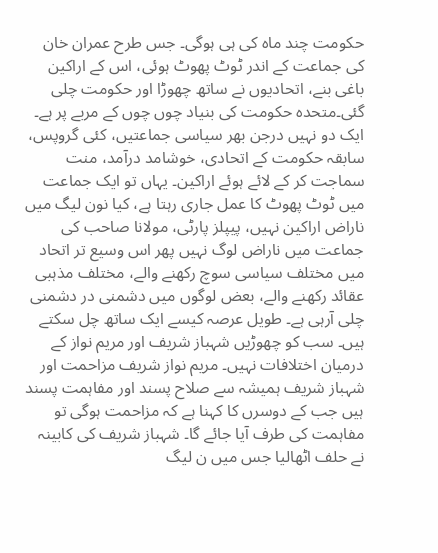حکومت چند ماہ کی ہی ہوگی۔ جس طرح عمران خان کی جماعت کے اندر ٹوٹ پھوٹ ہوئی، اس کے اراکین باغی بنے، اتحادیوں نے ساتھ چھوڑا اور حکومت چلی گئی۔متحدہ حکومت کی بنیاد چوں چوں کے مربے پر ہے۔ ایک دو نہیں درجن بھر سیاسی جماعتیں، کئی گروپس، سابقہ حکومت کے اتحادی، خوشامد درآمد، منت سماجت کر کے لائے ہوئے اراکین۔ یہاں تو ایک جماعت میں ٹوٹ پھوٹ کا عمل جاری رہتا ہے، کیا نون لیگ میں ناراض اراکین نہیں، پیپلز پارٹی، مولانا صاحب کی جماعت میں ناراض لوگ نہیں پھر اس وسیع تر اتحاد میں مختلف سیاسی سوچ رکھنے والے، مختلف مذہبی عقائد رکھنے والے، بعض لوگوں میں دشمنی در دشمنی چلی آرہی ہے۔ طویل عرصہ کیسے ایک ساتھ چل سکتے ہیں۔ سب کو چھوڑیں شہباز شریف اور مریم نواز کے درمیان اختلافات نہیں۔ مریم نواز شریف مزاحمت اور شہباز شریف ہمیشہ سے صلاح پسند اور مفاہمت پسند ہیں جب کے دوسرں کا کہنا ہے کہ مزاحمت ہوگی تو مفاہمت کی طرف آیا جائے گا۔ شہباز شریف کی کابینہ نے حلف اٹھالیا جس میں ن لیگ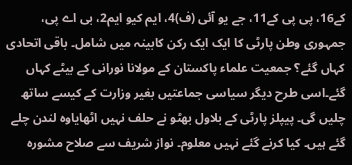کے16، پی پی کے11، جے یو آئی (ف)4، ایم کیو ایم2، بی اے پی، جمہوری وطن پارٹی کا ایک ایک رکن کابینہ میں شامل۔ باقی اتحادی کہاں گئے؟ جمعیت علماء پاکستان کے مولانا نورانی کے بیٹے کہاں گئے۔اسی طرح دیگر سیاسی جماعتیں بغیر وزارت کے کیسے ساتھ چلیں گی۔ پیپلز پارٹی کے بلاول بھٹو نے حلف نہیں اٹھایاوہ لندن چلے گئے ہیں۔ کیا کرنے گئے نہیں معلوم۔ نواز شریف سے صلاح مشورہ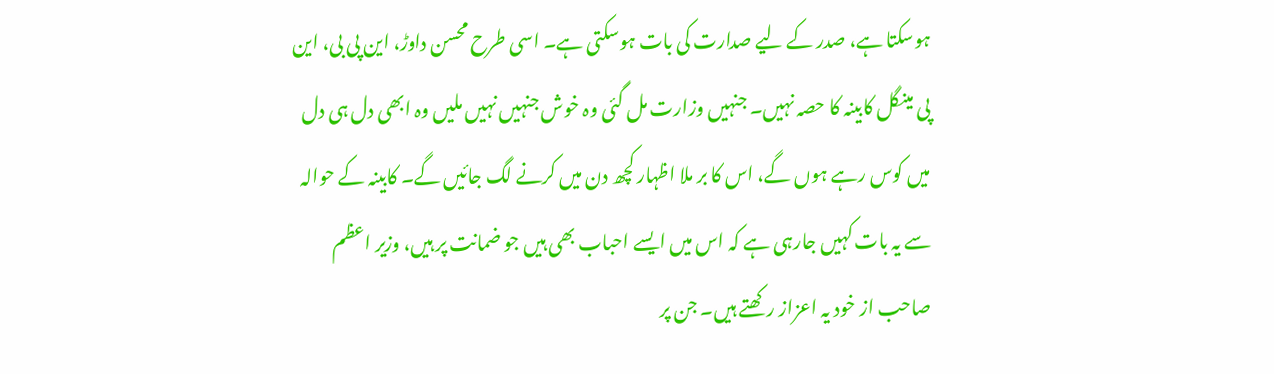ہوسکتا ہے، صدر کے لیے صدارت کی بات ہوسکتی ہے۔ اسی طرح محسن داوڑ، این پی بی، این پی مینگل کابینہ کا حصہ نہیں۔ جنہیں وزارت مل گئی وہ خوش جنہیں نہیں ملیں وہ ابھی دل ہی دل میں کوس رہے ہوں گے، اس کا بر ملا اظہار کچھ دن میں کرنے لگ جائیں گے۔ کابینہ کے حوالہ سے یہ بات کہیں جارہی ہے کہ اس میں ایسے احباب بھی ہیں جو ضمانت پر ہیں، وزیر اعظم صاحب از خود یہ اعزاز رکھتے ہیں۔ جن پر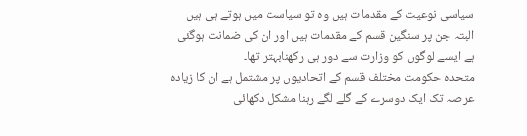سیاسی نوعیت کے مقدمات ہیں وہ تو سیاست میں ہوتے ہی ہیں البتہ جن پر سنگین قسم کے مقدمات ہیں اور ان کی ضمانت ہوگئی ہے ایسے لوگوں کو وزارت سے دور ہی رکھنابہتر تھا۔
متحدہ حکومت مختلف قسم کے اتحادیوں پر مشتمل ہے ان کا زیادہ عرصہ تک ایک دوسرے کے گلے لگے رہنا مشکل دکھائی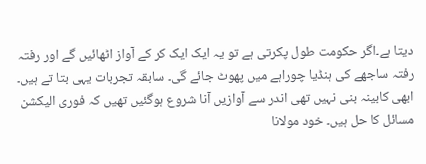دیتا ہے۔اگر حکومت طول پکرتی ہے تو یہ ایک ایک کر کے آواز اٹھائیں گے اور رفتہ رفتہ ساجھے کی ہنڈیا چوراہے میں پھوٹ جائے گی۔ سابقہ تجربات یہی بتا تے ہیں۔ ابھی کابینہ بنی نہیں تھی اندر سے آوازیں آنا شروع ہوگئیں تھیں کہ فوری الیکشن مسائل کا حل ہیں۔ خود مولانا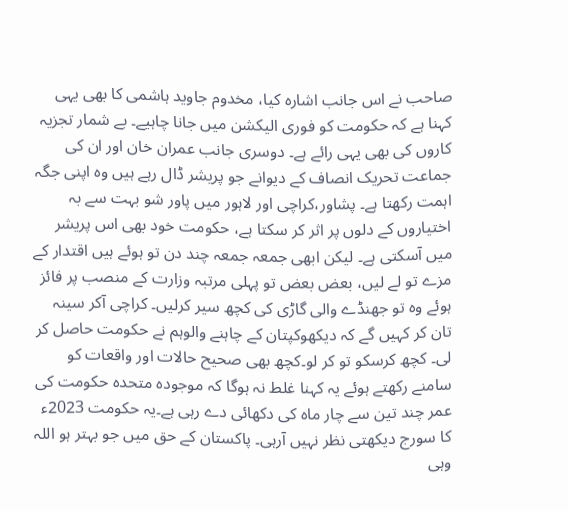صاحب نے اس جانب اشارہ کیا، مخدوم جاوید ہاشمی کا بھی یہی کہنا ہے کہ حکومت کو فوری الیکشن میں جانا چاہیے۔ بے شمار تجزیہ کاروں کی بھی یہی رائے ہے۔ دوسری جانب عمران خان اور ان کی جماعت تحریک انصاف کے دیوانے جو پریشر ڈال رہے ہیں وہ اپنی جگہ اہمت رکھتا ہے۔ پشاور،کراچی اور لاہور میں پاور شو بہت سے بہ اختیاروں کے دلوں پر اثر کر سکتا ہے، حکومت خود بھی اس پریشر میں آسکتی ہے۔ لیکن ابھی جمعہ جمعہ چند دن تو ہوئے ہیں اقتدار کے مزے تو لے لیں، بعض بعض تو پہلی مرتبہ وزارت کے منصب پر فائز ہوئے وہ تو جھنڈے والی گاڑی کی کچھ سیر کرلیں۔ کراچی آکر سینہ تان کر کہیں گے کہ دیکھوکپتان کے چاہنے والوہم نے حکومت حاصل کر لی۔ کچھ کرسکو تو کر لو۔کچھ بھی صحیح حالات اور واقعات کو سامنے رکھتے ہوئے یہ کہنا غلط نہ ہوگا کہ موجودہ متحدہ حکومت کی عمر چند تین سے چار ماہ کی دکھائی دے رہی ہے۔یہ حکومت 2023ء کا سورج دیکھتی نظر نہیں آرہی۔ پاکستان کے حق میں جو بہتر ہو اللہ وہی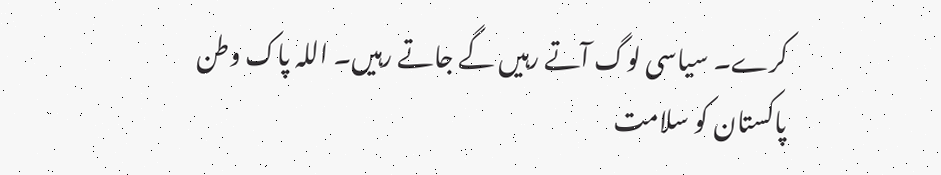کرے۔ سیاسی لوگ آتے رہیں گے جاتے رہیں۔ اللہ پاک وطن پاکستان کو سلامت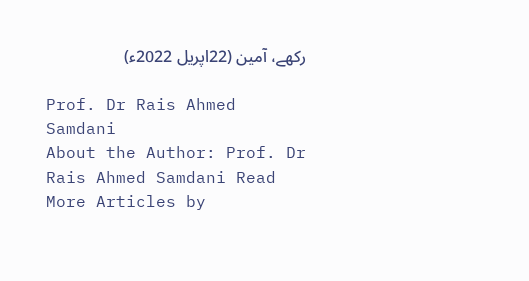رکھے، آمین (22اپریل 2022ء)

Prof. Dr Rais Ahmed Samdani
About the Author: Prof. Dr Rais Ahmed Samdani Read More Articles by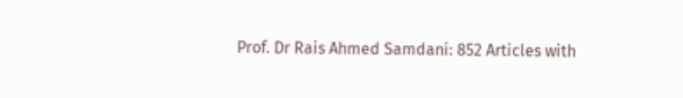Prof. Dr Rais Ahmed Samdani: 852 Articles with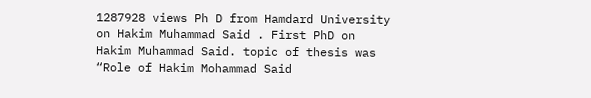1287928 views Ph D from Hamdard University on Hakim Muhammad Said . First PhD on Hakim Muhammad Said. topic of thesis was “Role of Hakim Mohammad Said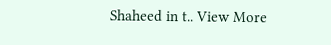Shaheed in t.. View More